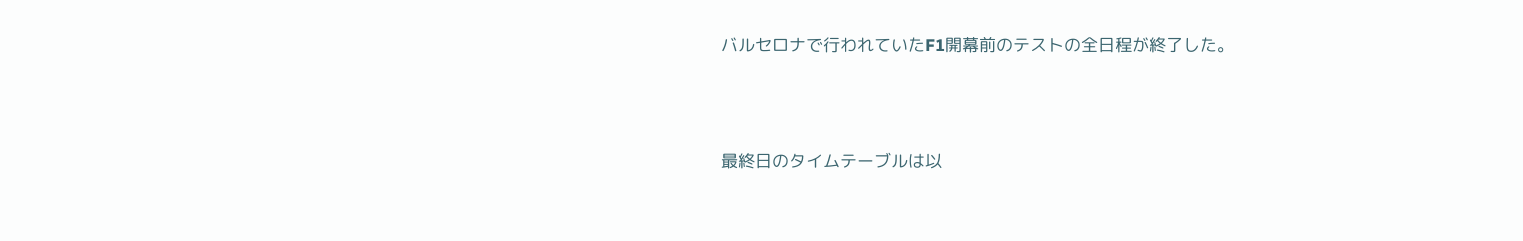バルセロナで行われていたF1開幕前のテストの全日程が終了した。



最終日のタイムテーブルは以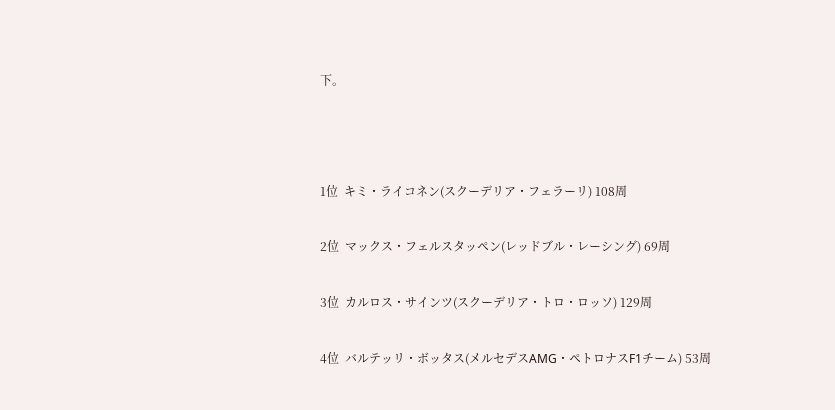下。



1位  キミ・ライコネン(スクーデリア・フェラーリ) 108周

2位  マックス・フェルスタッペン(レッドブル・レーシング) 69周

3位  カルロス・サインツ(スクーデリア・トロ・ロッソ) 129周

4位  バルテッリ・ボッタス(メルセデスAMG・ペトロナスF1チーム) 53周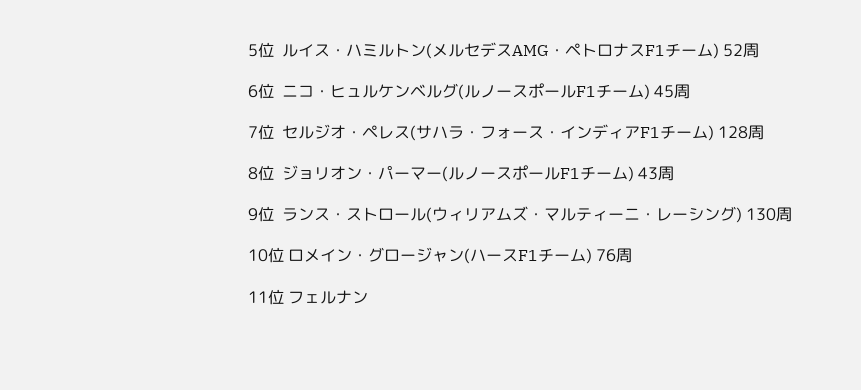5位  ルイス・ハミルトン(メルセデスAMG・ペトロナスF1チーム) 52周

6位  ニコ・ヒュルケンベルグ(ルノースポールF1チーム) 45周

7位  セルジオ・ペレス(サハラ・フォース・インディアF1チーム) 128周

8位  ジョリオン・パーマー(ルノースポールF1チーム) 43周

9位  ランス・ストロール(ウィリアムズ・マルティーニ・レーシング) 130周

10位 ロメイン・グロージャン(ハースF1チーム) 76周

11位 フェルナン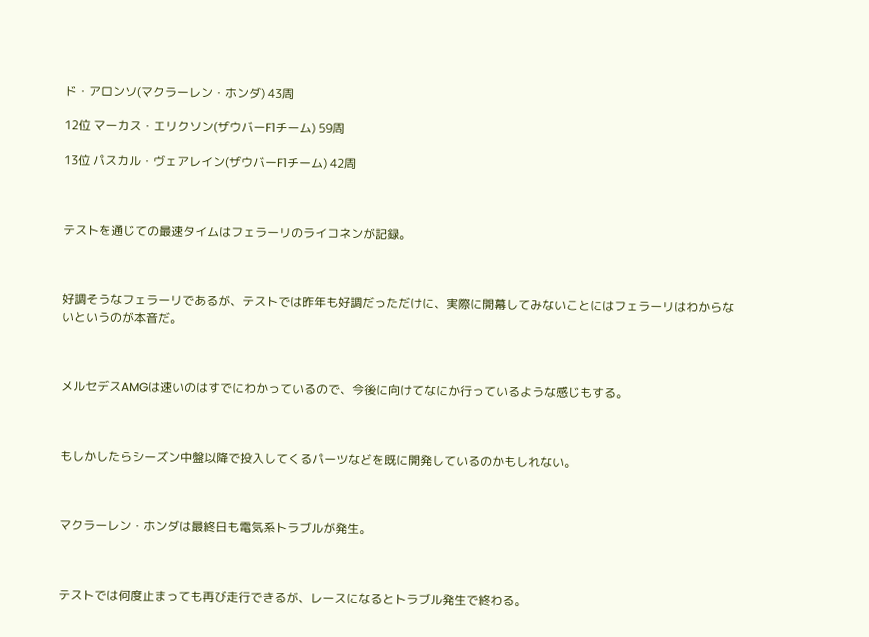ド・アロンソ(マクラーレン・ホンダ) 43周

12位 マーカス・エリクソン(ザウバーF1チーム) 59周

13位 パスカル・ヴェアレイン(ザウバーF1チーム) 42周



テストを通じての最速タイムはフェラーリのライコネンが記録。



好調そうなフェラーリであるが、テストでは昨年も好調だっただけに、実際に開幕してみないことにはフェラーリはわからないというのが本音だ。



メルセデスAMGは速いのはすでにわかっているので、今後に向けてなにか行っているような感じもする。



もしかしたらシーズン中盤以降で投入してくるパーツなどを既に開発しているのかもしれない。



マクラーレン・ホンダは最終日も電気系トラブルが発生。



テストでは何度止まっても再び走行できるが、レースになるとトラブル発生で終わる。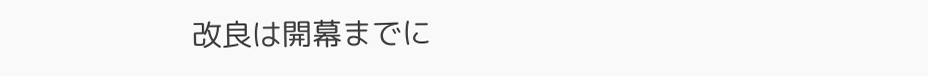改良は開幕までに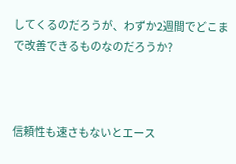してくるのだろうが、わずか2週間でどこまで改善できるものなのだろうか?



信頼性も速さもないとエース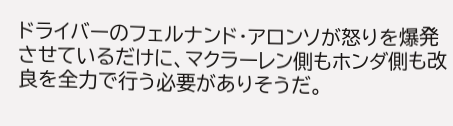ドライバーのフェルナンド・アロンソが怒りを爆発させているだけに、マクラーレン側もホンダ側も改良を全力で行う必要がありそうだ。